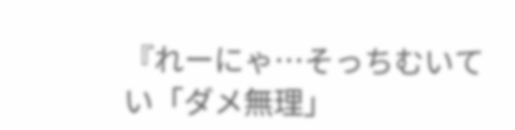『れーにゃ…そっちむいてい「ダメ無理」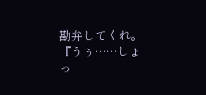勘弁してくれ。 『うぅ……しょっ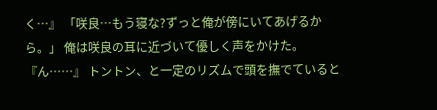く…』 「咲良…もう寝な?ずっと俺が傍にいてあげるから。」 俺は咲良の耳に近づいて優しく声をかけた。 『ん……』 トントン、と一定のリズムで頭を撫でていると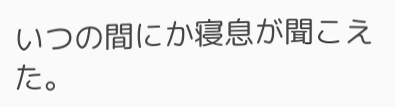いつの間にか寝息が聞こえた。